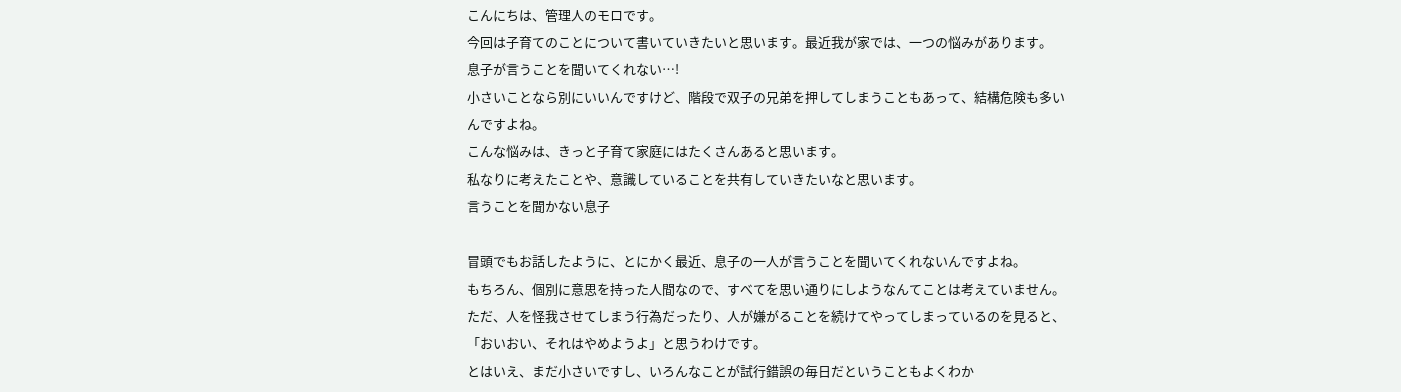こんにちは、管理人のモロです。
今回は子育てのことについて書いていきたいと思います。最近我が家では、一つの悩みがあります。
息子が言うことを聞いてくれない…!
小さいことなら別にいいんですけど、階段で双子の兄弟を押してしまうこともあって、結構危険も多いんですよね。
こんな悩みは、きっと子育て家庭にはたくさんあると思います。
私なりに考えたことや、意識していることを共有していきたいなと思います。
言うことを聞かない息子

冒頭でもお話したように、とにかく最近、息子の一人が言うことを聞いてくれないんですよね。
もちろん、個別に意思を持った人間なので、すべてを思い通りにしようなんてことは考えていません。
ただ、人を怪我させてしまう行為だったり、人が嫌がることを続けてやってしまっているのを見ると、「おいおい、それはやめようよ」と思うわけです。
とはいえ、まだ小さいですし、いろんなことが試行錯誤の毎日だということもよくわか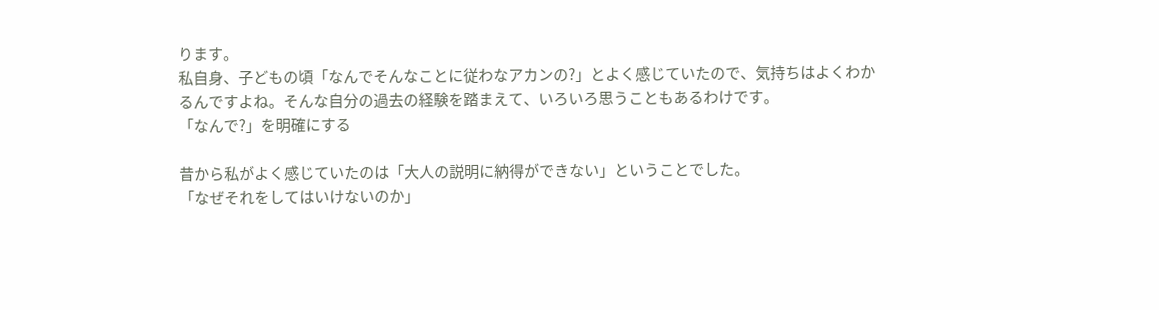ります。
私自身、子どもの頃「なんでそんなことに従わなアカンの?」とよく感じていたので、気持ちはよくわかるんですよね。そんな自分の過去の経験を踏まえて、いろいろ思うこともあるわけです。
「なんで?」を明確にする

昔から私がよく感じていたのは「大人の説明に納得ができない」ということでした。
「なぜそれをしてはいけないのか」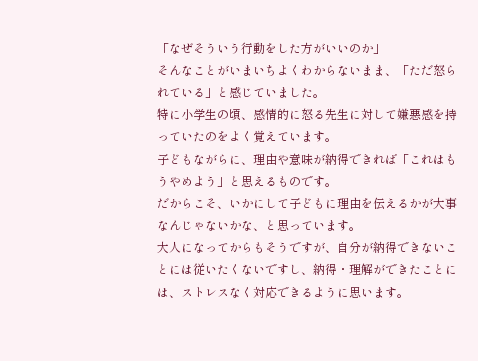「なぜそういう行動をした方がいいのか」
そんなことがいまいちよくわからないまま、「ただ怒られている」と感じていました。
特に小学生の頃、感情的に怒る先生に対して嫌悪感を持っていたのをよく覚えています。
子どもながらに、理由や意味が納得できれば「これはもうやめよう」と思えるものです。
だからこそ、いかにして子どもに理由を伝えるかが大事なんじゃないかな、と思っています。
大人になってからもそうですが、自分が納得できないことには従いたくないですし、納得・理解ができたことには、ストレスなく対応できるように思います。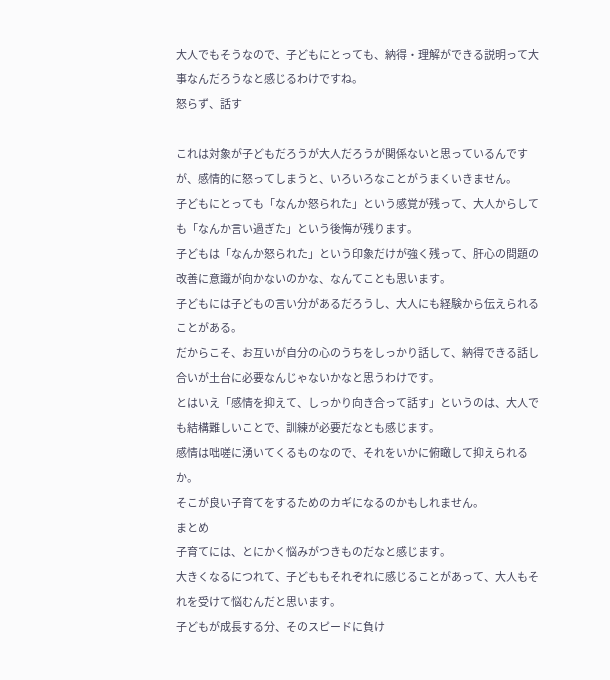大人でもそうなので、子どもにとっても、納得・理解ができる説明って大事なんだろうなと感じるわけですね。
怒らず、話す

これは対象が子どもだろうが大人だろうが関係ないと思っているんですが、感情的に怒ってしまうと、いろいろなことがうまくいきません。
子どもにとっても「なんか怒られた」という感覚が残って、大人からしても「なんか言い過ぎた」という後悔が残ります。
子どもは「なんか怒られた」という印象だけが強く残って、肝心の問題の改善に意識が向かないのかな、なんてことも思います。
子どもには子どもの言い分があるだろうし、大人にも経験から伝えられることがある。
だからこそ、お互いが自分の心のうちをしっかり話して、納得できる話し合いが土台に必要なんじゃないかなと思うわけです。
とはいえ「感情を抑えて、しっかり向き合って話す」というのは、大人でも結構難しいことで、訓練が必要だなとも感じます。
感情は咄嗟に湧いてくるものなので、それをいかに俯瞰して抑えられるか。
そこが良い子育てをするためのカギになるのかもしれません。
まとめ
子育てには、とにかく悩みがつきものだなと感じます。
大きくなるにつれて、子どももそれぞれに感じることがあって、大人もそれを受けて悩むんだと思います。
子どもが成長する分、そのスピードに負け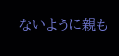ないように親も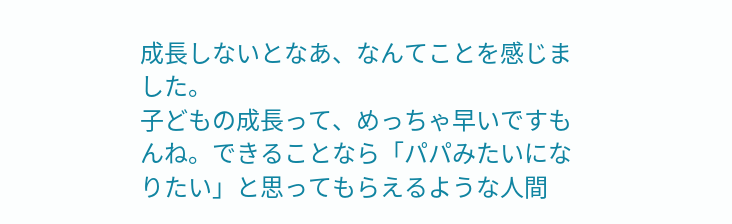成長しないとなあ、なんてことを感じました。
子どもの成長って、めっちゃ早いですもんね。できることなら「パパみたいになりたい」と思ってもらえるような人間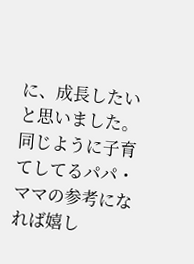に、成長したいと思いました。
同じように子育てしてるパパ・ママの参考になれば嬉し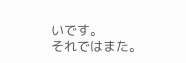いです。
それではまた。